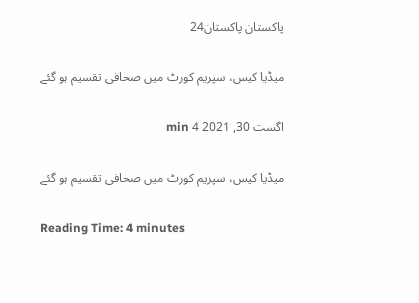پاکستان پاکستان24

میڈیا کیس، سپریم کورٹ میں صحافی تقسیم ہو گئے

اگست 30, 2021 4 min

میڈیا کیس، سپریم کورٹ میں صحافی تقسیم ہو گئے

Reading Time: 4 minutes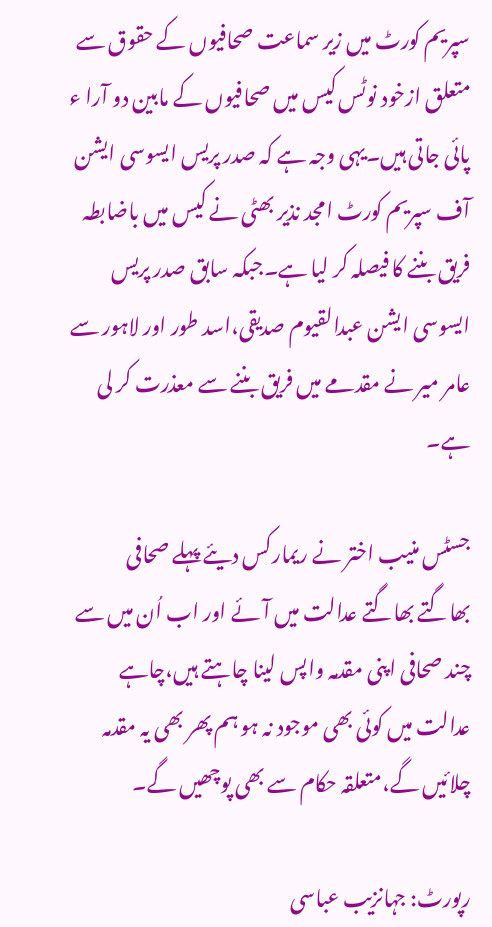سپریم کورٹ میں زیر سماعت صحافیوں کے حقوق سے متعلق ازخود نوٹس کیس میں صحافیوں کے مابین دو آرا ء پائی جاتی ہیں۔یہی وجہ ہے کہ صدر پریس ایسوسی ایشن آف سپریم کورٹ امجد نذیر بھٹی نے کیس میں باضابطہ فریق بننے کا فیصلہ کر لیا ہے۔جبکہ سابق صدر پریس ایسوسی ایشن عبدالقیوم صدیقی،اسد طور اور لاہور سے عامر میر نے مقدمے میں فریق بننے سے معذرت کر لی ہے۔

جسٹس منیب اختر نے ریمارکس دیئے پہلے صحافی بھاگتے بھاگتے عدالت میں آئے اور اب اُن میں سے چند صحافی اپنی مقدمہ واپس لینا چاہتے ہیں،چاہے عدالت میں کوئی بھی موجود نہ ہو ہم پھر بھی یہ مقدمہ چلائیں گے،متعلقہ حکام سے بھی پوچھیں گے۔

رپورٹ: جہانزیب عباسی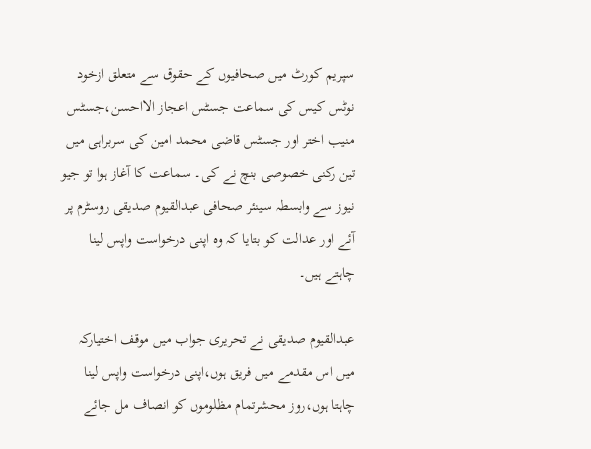سپریم کورٹ میں صحافیوں کے حقوق سے متعلق ازخود نوٹس کیس کی سماعت جسٹس اعجاز الااحسن،جسٹس منیب اختر اور جسٹس قاضی محمد امین کی سربراہی میں تین رکنی خصوصی بنچ نے کی۔ سماعت کا آغاز ہوا تو جیو نیوز سے وابسطہ سینئر صحافی عبدالقیوم صدیقی روسٹرم پر آئے اور عدالت کو بتایا کہ وہ اپنی درخواست واپس لینا چاہتے ہیں۔

عبدالقیوم صدیقی نے تحریری جواب میں موقف اختیارکہ میں اس مقدمے میں فریق ہوں،اپنی درخواست واپس لینا چاہتا ہوں،روز محشرتمام مظلوموں کو انصاف مل جائے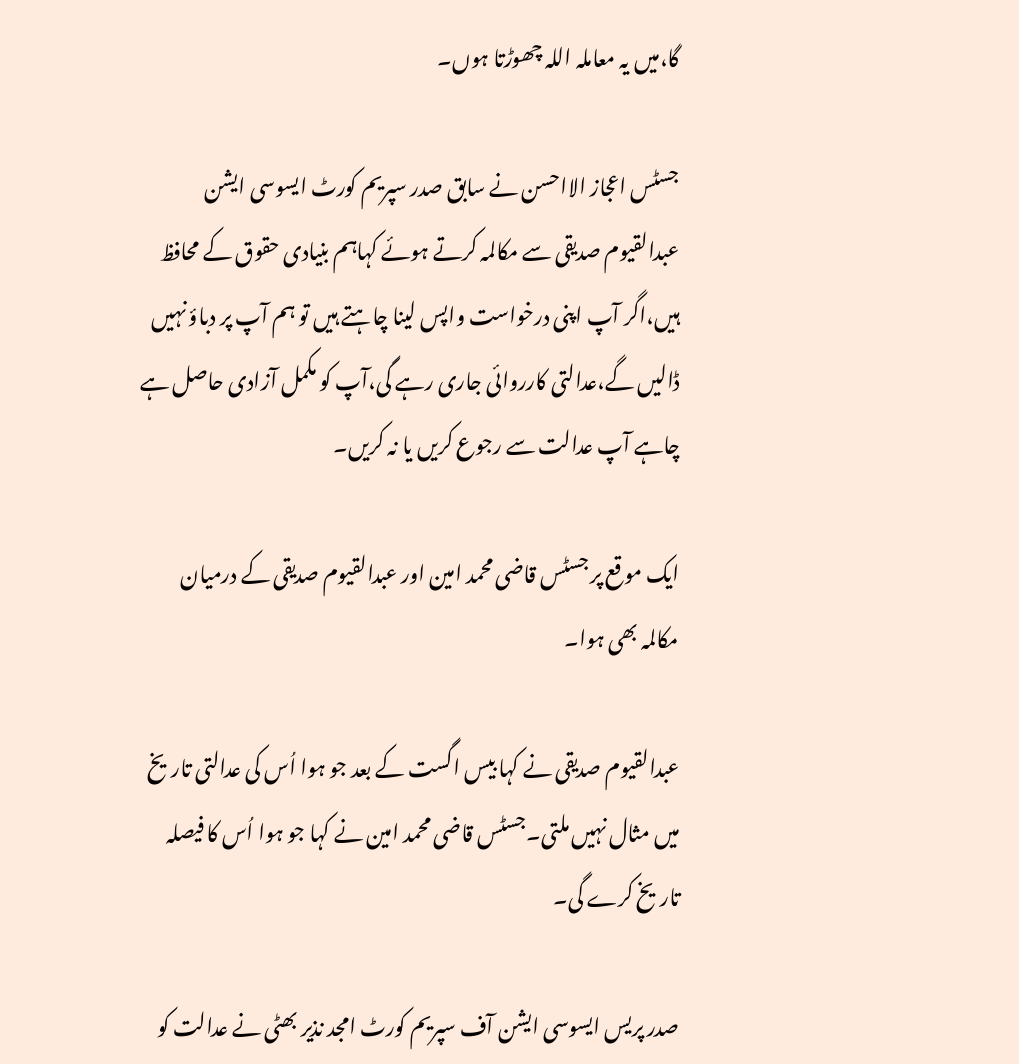گا،میں یہ معاملہ اللہ چھوڑتا ہوں۔

جسٹس اعجاز الااحسن نے سابق صدر سپریم کورٹ ایسوسی ایشن عبدالقیوم صدیقی سے مکالمہ کرتے ہوئے کہاہم بنیادی حقوق کے محافظ ہیں،اگر آپ اپنی درخواست واپس لینا چاہتے ہیں تو ہم آپ پر دباؤ نہیں ڈالیں گے،عدالتی کارروائی جاری رہے گی،آپ کو مکمل آزادی حاصل ہے چاہے آپ عدالت سے رجوع کریں یا نہ کریں۔

ایک موقع پر جسٹس قاضی محمد امین اور عبدالقیوم صدیقی کے درمیان مکالمہ بھی ہوا۔

عبدالقیوم صدیقی نے کہا بیس اگست کے بعد جو ہوا اُس کی عدالتی تاریخ میں مثال نہیں ملتی۔جسٹس قاضی محمد امین نے کہا جو ہوا اُس کا فیصلہ تاریخ کرے گی۔

صدر پریس ایسوسی ایشن آف سپریم کورٹ امجد نذیر بھٹی نے عدالت کو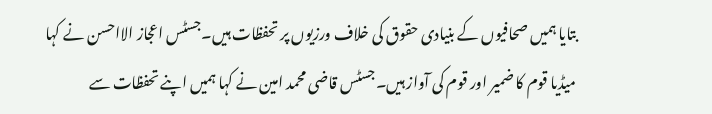بتایا ہمیں صحافیوں کے بنیادی حقوق کی خلاف ورزیوں پر تحفظات ہیں۔جسٹس اعجاز الااحسن نے کہا میڈیا قوم کا ضمیر اور قوم کی آواز ہیں۔جسٹس قاضی محمد امین نے کہا ہمیں اپنے تحفظات سے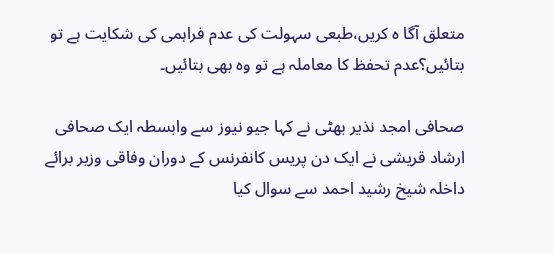متعلق آگا ہ کریں،طبعی سہولت کی عدم فراہمی کی شکایت ہے تو بتائیں؟عدم تحفظ کا معاملہ ہے تو وہ بھی بتائیں۔

صحافی امجد نذیر بھٹی نے کہا جیو نیوز سے وابسطہ ایک صحافی ارشاد قریشی نے ایک دن پریس کانفرنس کے دوران وفاقی وزیر برائے داخلہ شیخ رشید احمد سے سوال کیا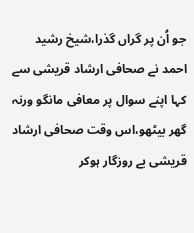جو اُن پر گراں گذرا،شیخ رشید احمد نے صحافی ارشاد قریشی سے کہا اپنے سوال پر معافی مانگو ورنہ گھر بیٹھو،اس وقت صحافی ارشاد قریشی بے روزگار ہوکر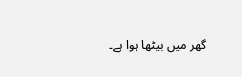گھر میں بیٹھا ہوا ہے۔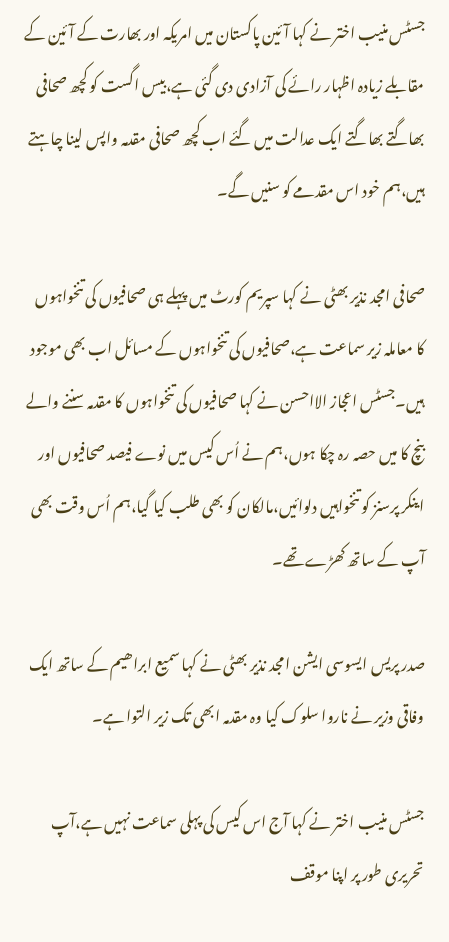جسٹس منیب اختر نے کہا آئین پاکستان میں امریکہ اور بھارت کے آئین کے مقابلے زیادہ اظہار رائے کی آزادی دی گئی ہے،بیس اگست کو کچھ صحافی بھاگتے بھاگتے ایک عدالت میں گئے اب کچھ صحافی مقدمہ واپس لینا چاہتے ہیں،ہم خود اس مقدمے کو سنیں گے۔

صحافی امجد نذیر بھٹی نے کہا سپریم کورٹ میں پہلے ہی صحافیوں کی تنخواہوں کا معاملہ زیر سماعت ہے،صحافیوں کی تنخواہوں کے مسائل اب بھی موجود ہیں۔جسٹس اعجاز الااحسن نے کہا صحافیوں کی تنخواہوں کا مقدمہ سننے والے بنچ کا میں حصہ رہ چکا ہوں،ہم نے اُس کیس میں نوے فیصد صحافیوں اور اینکر پرسنز کو تنخواہیں دلوائیں،مالکان کو بھی طلب کیا گیا،ہم اُس وقت بھی آپ کے ساتھ کھڑے تھے۔

صدر پریس ایسوسی ایشن امجد نذیر بھٹی نے کہا سمیع ابراھیم کے ساتھ ایک وفاقی وزیر نے ناروا سلوک کیا وہ مقدمہ ابھی تک زیر التوا ہے۔

جسٹس منیب اختر نے کہا آج اس کیس کی پہلی سماعت نہیں ہے،آپ تحریری طور پر اپنا موقف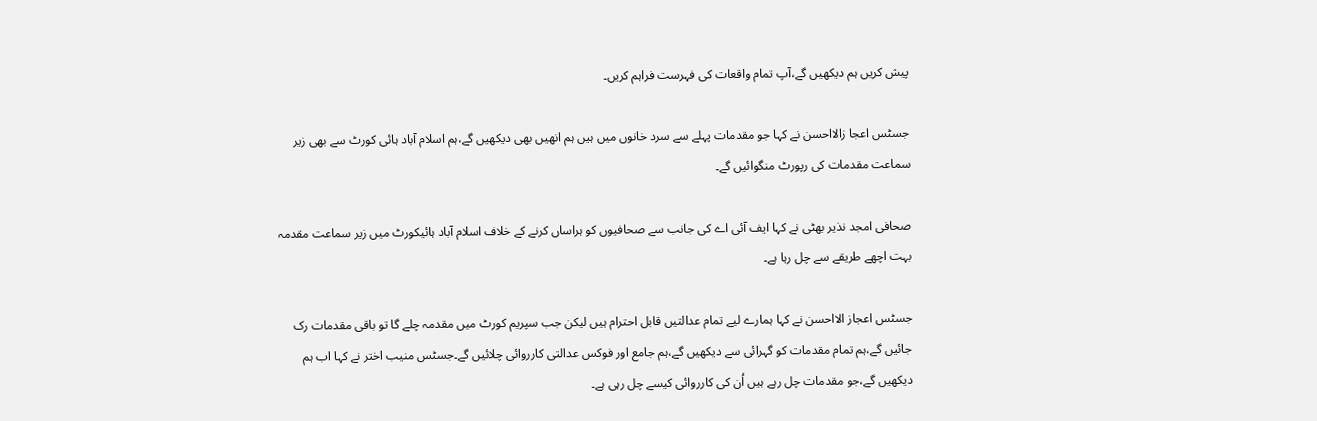پیش کریں ہم دیکھیں گے،آپ تمام واقعات کی فہرست فراہم کریں۔

جسٹس اعجا زالااحسن نے کہا جو مقدمات پہلے سے سرد خانوں میں ہیں ہم انھیں بھی دیکھیں گے،ہم اسلام آباد ہائی کورٹ سے بھی زیر سماعت مقدمات کی رپورٹ منگوائیں گے۔

صحافی امجد نذیر بھٹی نے کہا ایف آئی اے کی جانب سے صحافیوں کو ہراساں کرنے کے خلاف اسلام آباد ہائیکورٹ میں زیر سماعت مقدمہ بہت اچھے طریقے سے چل رہا ہے۔

جسٹس اعجاز الااحسن نے کہا ہمارے لیے تمام عدالتیں قابل احترام ہیں لیکن جب سپریم کورٹ میں مقدمہ چلے گا تو باقی مقدمات رک جائیں گے،ہم تمام مقدمات کو گہرائی سے دیکھیں گے،ہم جامع اور فوکس عدالتی کارروائی چلائیں گے۔جسٹس منیب اختر نے کہا اب ہم دیکھیں گے،جو مقدمات چل رہے ہیں اُن کی کارروائی کیسے چل رہی ہے۔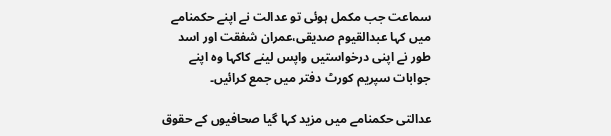سماعت جب مکمل ہوئی تو عدالت نے اپنے حکمنامے میں کہا عبدالقیوم صدیقی،عمران شفقت اور اسد طور نے اپنی درخواستیں واپس لینے کاکہا وہ اپنے جوابات سپریم کورٹ دفتر میں جمع کرائیں۔

عدالتی حکمنامے میں مزید کہا گیا صحافیوں کے حقوق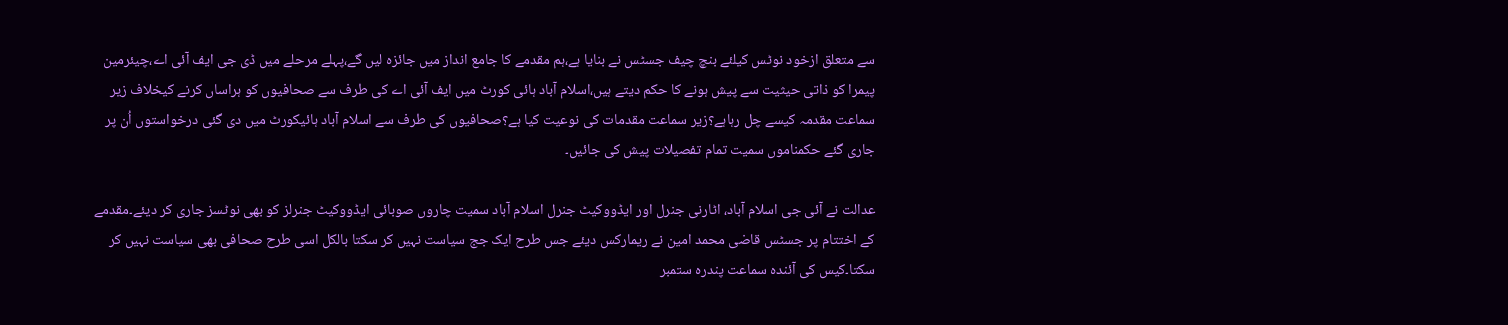سے متعلق ازخود نوٹس کیلئے بنچ چیف جسٹس نے بنایا ہے،ہم مقدمے کا جامع انداز میں جائزہ لیں گے،پہلے مرحلے میں ڈی جی ایف آئی اے،چیئرمین پیمرا کو ذاتی حیثیت سے پیش ہونے کا حکم دیتے ہیں،اسلام آباد ہائی کورٹ میں ایف آئی اے کی طرف سے صحافیوں کو ہراساں کرنے کیخلاف زیر سماعت مقدمہ کیسے چل رہاہے؟زیر سماعت مقدمات کی نوعیت کیا ہے؟صحافیوں کی طرف سے اسلام آباد ہائیکورٹ میں دی گئی درخواستوں اُن پر جاری گئے حکمناموں سمیت تمام تفصیلات پیش کی جائیں۔

عدالت نے آئی جی اسلام آباد، اٹارنی جنرل اور ایڈووکیٹ جنرل اسلام آباد سمیت چاروں صوبائی ایڈووکیٹ جنرلز کو بھی نوٹسز جاری کر دیئے۔مقدمے کے اختتام پر جسٹس قاضی محمد امین نے ریمارکس دیئے جس طرح ایک جج سیاست نہیں کر سکتا بالکل اسی طرح صحافی بھی سیاست نہیں کر سکتا۔کیس کی آئندہ سماعت پندرہ ستمبر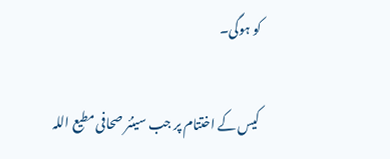کو ہوگی۔

کیس کے اختتام پر جب سینئر صحافی مطیع اللہ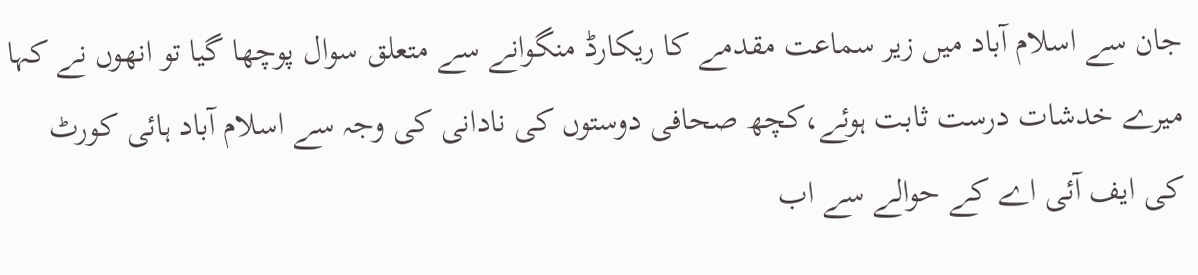جان سے اسلام آباد میں زیر سماعت مقدمے کا ریکارڈ منگوانے سے متعلق سوال پوچھا گیا تو انھوں نے کہا میرے خدشات درست ثابت ہوئے،کچھ صحافی دوستوں کی نادانی کی وجہ سے اسلام آباد ہائی کورٹ کی ایف آئی اے کے حوالے سے اب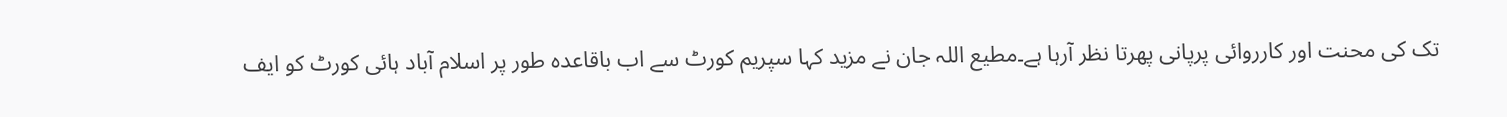تک کی محنت اور کارروائی پرپانی پھرتا نظر آرہا ہے۔مطیع اللہ جان نے مزید کہا سپریم کورٹ سے اب باقاعدہ طور پر اسلام آباد ہائی کورٹ کو ایف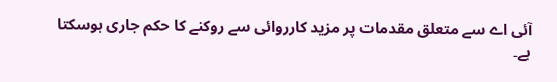آئی اے سے متعلق مقدمات پر مزید کارروائی سے روکنے کا حکم جاری ہوسکتا ہے۔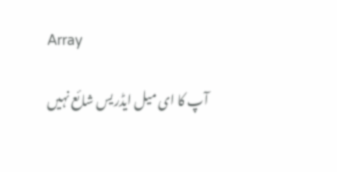Array

آپ کا ای میل ایڈریس شائع نہیں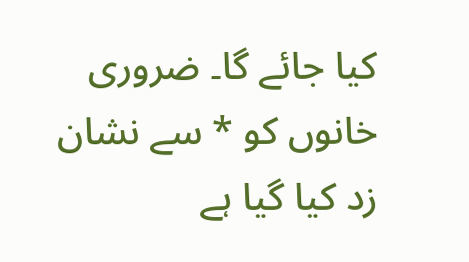کیا جائے گا۔ ضروری خانوں کو * سے نشان زد کیا گیا ہے